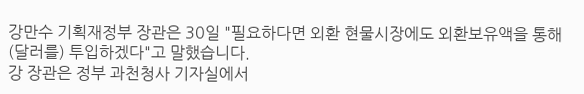강만수 기획재정부 장관은 30일 "필요하다면 외환 현물시장에도 외환보유액을 통해 (달러를) 투입하겠다"고 말했습니다.
강 장관은 정부 과천청사 기자실에서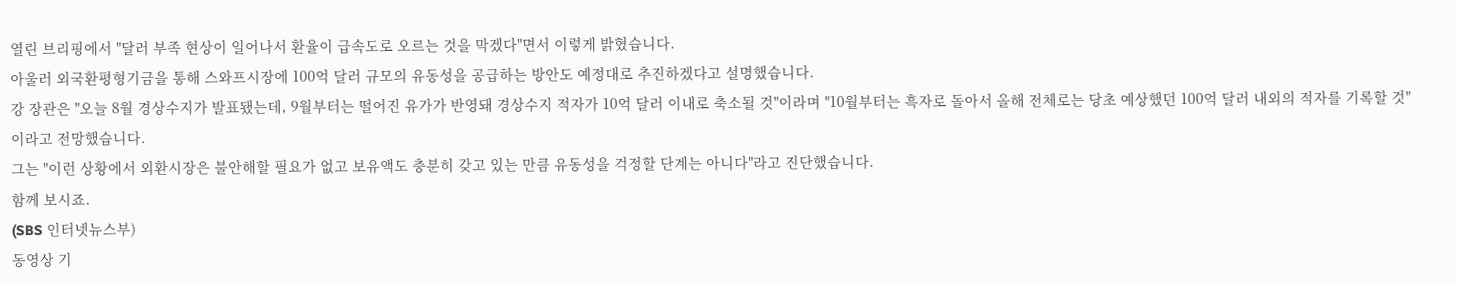열린 브리핑에서 "달러 부족 현상이 일어나서 환율이 급속도로 오르는 것을 막겠다"면서 이렇게 밝혔습니다.
아울러 외국환평형기금을 통해 스와프시장에 100억 달러 규모의 유동성을 공급하는 방안도 예정대로 추진하겠다고 설명했습니다.
강 장관은 "오늘 8월 경상수지가 발표됐는데, 9월부터는 떨어진 유가가 반영돼 경상수지 적자가 10억 달러 이내로 축소될 것"이라며 "10월부터는 흑자로 돌아서 올해 전체로는 당초 예상했던 100억 달러 내외의 적자를 기록할 것"이라고 전망했습니다.
그는 "이런 상황에서 외환시장은 불안해할 필요가 없고 보유액도 충분히 갖고 있는 만큼 유동성을 걱정할 단계는 아니다"라고 진단했습니다.
함께 보시죠.
(SBS 인터넷뉴스부)
동영상 기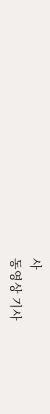사
동영상 기사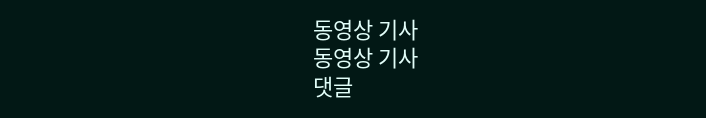동영상 기사
동영상 기사
댓글